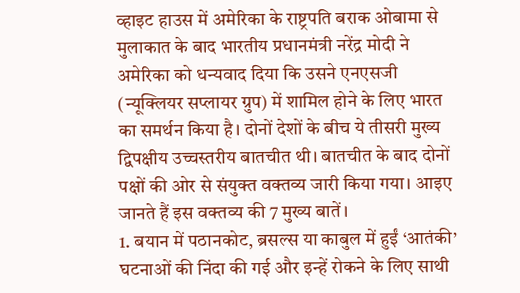व्हाइट हाउस में अमेरिका के राष्ट्रपति बराक ओबामा से मुलाकात के बाद भारतीय प्रधानमंत्री नरेंद्र मोदी ने अमेरिका को धन्यवाद दिया कि उसने एनएसजी (न्यूक्लियर सप्लायर ग्रुप) में शामिल होने के लिए भारत का समर्थन किया है। दोनों देशों के बीच ये तीसरी मुख्य द्विपक्षीय उच्चस्तरीय बातचीत थी। बातचीत के बाद दोनों पक्षों की ओर से संयुक्त वक्तव्य जारी किया गया। आइए जानते हैं इस वक्तव्य की 7 मुख्य बातें।
1. बयान में पठानकोट, ब्रसल्स या काबुल में हुईं ‘आतंकी’ घटनाओं की निंदा की गई और इन्हें रोकने के लिए साथी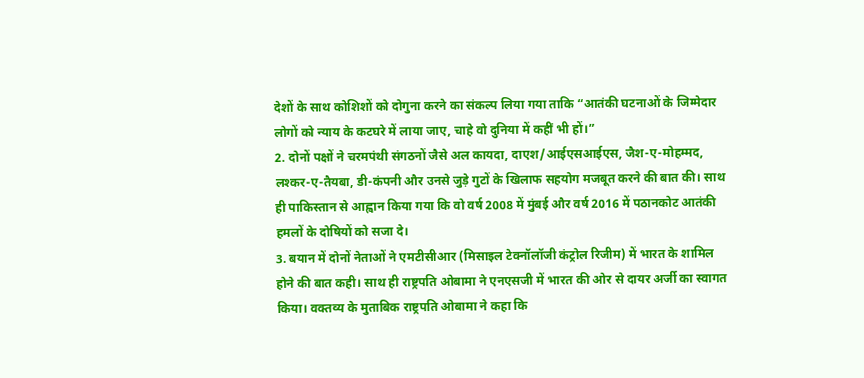देशों के साथ कोशिशों को दोगुना करने का संकल्प लिया गया ताकि “आतंकी घटनाओं के जिम्मेदार लोगों को न्याय के कटघरे में लाया जाए, चाहे वो दुनिया में कहीं भी हों।”
2. दोनों पक्षों ने चरमपंथी संगठनों जैसे अल कायदा, दाएश/आईएसआईएस, जैश-ए-मोहम्मद, लश्कर-ए-तैयबा, डी-कंपनी और उनसे जुड़े गुटों के खिलाफ सहयोग मजबूत करने की बात की। साथ ही पाकिस्तान से आह्वान किया गया कि वो वर्ष 2008 में मुंबई और वर्ष 2016 में पठानकोट आतंकी हमलों के दोषियों को सजा दे।
3. बयान में दोनों नेताओं ने एमटीसीआर (मिसाइल टेक्नॉलॉजी कंट्रोल रिजीम) में भारत के शामिल होने की बात कही। साथ ही राष्ट्रपति ओबामा ने एनएसजी में भारत की ओर से दायर अर्जी का स्वागत किया। वक्तव्य के मुताबिक राष्ट्रपति ओबामा ने कहा कि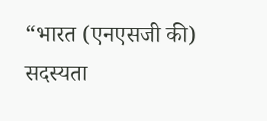“भारत (एनएसजी की) सदस्यता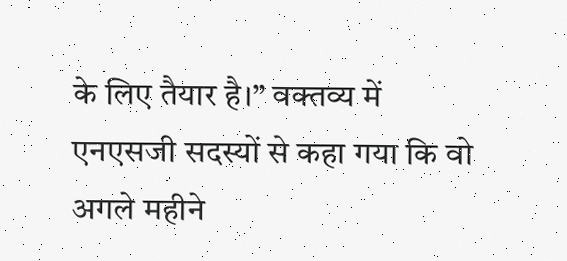के लिए तैयार है।” वक्तव्य में एनएसजी सदस्यों से कहा गया कि वो अगले महीने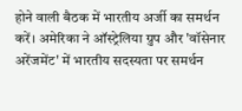होने वाली बैठक में भारतीय अर्जी का समर्थन करें। अमेरिका ने ऑस्ट्रेलिया ग्रुप और 'वॉसेनार अरेंजमेंट' में भारतीय सदस्यता पर समर्थन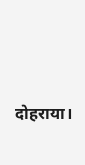दोहराया।